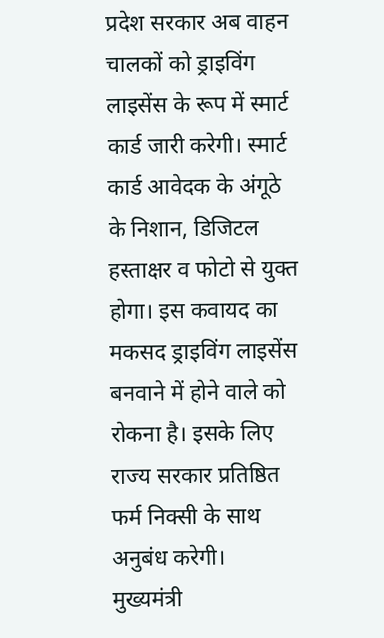प्रदेश सरकार अब वाहन चालकों को ड्राइविंग लाइसेंस के रूप में स्मार्ट कार्ड जारी करेगी। स्मार्ट कार्ड आवेदक के अंगूठे के निशान, डिजिटल हस्ताक्षर व फोटो से युक्त होगा। इस कवायद का मकसद ड्राइविंग लाइसेंस बनवाने में होने वाले को रोकना है। इसके लिए राज्य सरकार प्रतिष्ठित फर्म निक्सी के साथ अनुबंध करेगी।
मुख्यमंत्री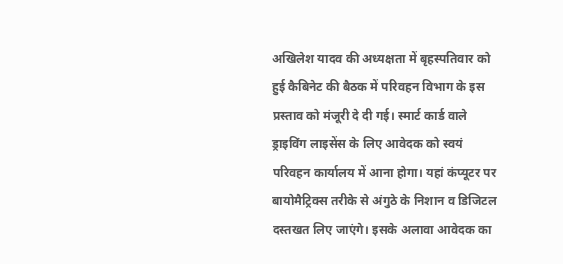अखिलेश यादव की अध्यक्षता में बृहस्पतिवार को हुई कैबिनेट की बैठक में परिवहन विभाग के इस प्रस्ताव को मंजूरी दे दी गई। स्मार्ट कार्ड वाले ड्राइविंग लाइसेंस के लिए आवेदक को स्वयं परिवहन कार्यालय में आना होगा। यहां कंप्यूटर पर बायोमैट्रिक्स तरीके से अंगुठे के निशान व डिजिटल दस्तखत लिए जाएंगे। इसके अलावा आवेदक का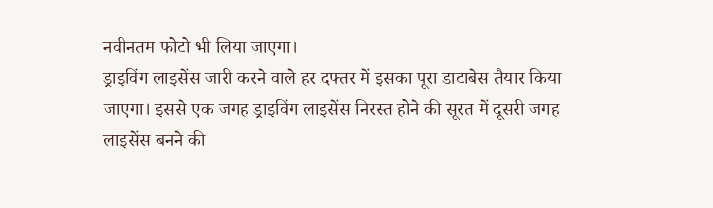नवीनतम फोटो भी लिया जाएगा।
ड्राइविंग लाइसेंस जारी करने वाले हर दफ्तर में इसका पूरा डाटाबेस तैयार किया जाएगा। इससे एक जगह ड्राइविंग लाइसेंस निरस्त होने की सूरत में दूसरी जगह लाइसेंस बनने की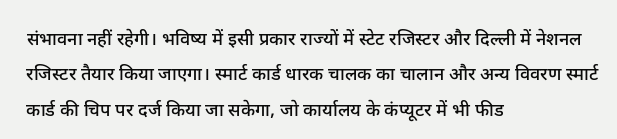संभावना नहीं रहेगी। भविष्य में इसी प्रकार राज्यों में स्टेट रजिस्टर और दिल्ली में नेशनल रजिस्टर तैयार किया जाएगा। स्मार्ट कार्ड धारक चालक का चालान और अन्य विवरण स्मार्ट कार्ड की चिप पर दर्ज किया जा सकेगा, जो कार्यालय के कंप्यूटर में भी फीड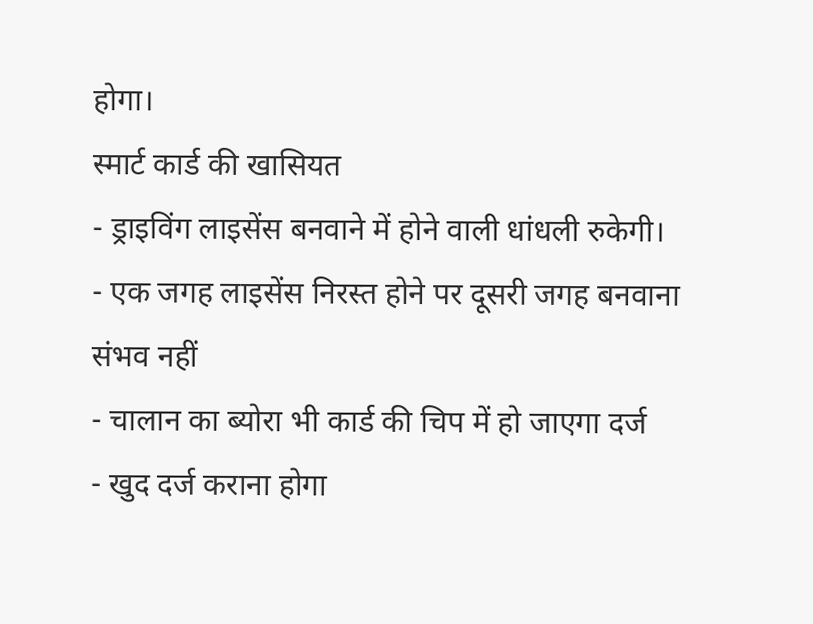होगा।
स्मार्ट कार्ड की खासियत
- ड्राइविंग लाइसेंस बनवाने में होने वाली धांधली रुकेगी।
- एक जगह लाइसेंस निरस्त होने पर दूसरी जगह बनवाना संभव नहीं
- चालान का ब्योरा भी कार्ड की चिप में हो जाएगा दर्ज
- खुद दर्ज कराना होगा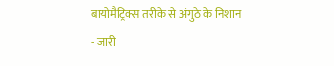बायोमैट्रिक्स तरीके से अंगुठे के निशान
- जारी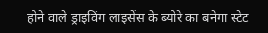होने वाले ड्राइविंग लाइसेंस के ब्योरे का बनेगा स्टेट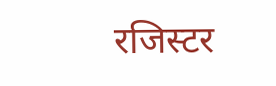रजिस्टर